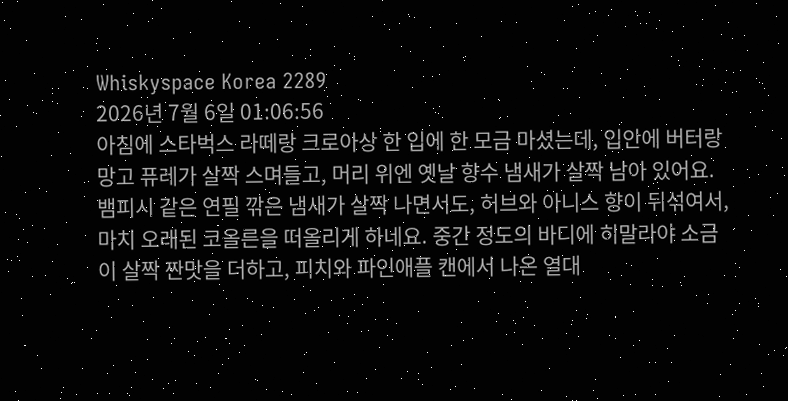Whiskyspace Korea 2289
2026년 7월 6일 01:06:56
아침에 스타벅스 라떼랑 크로아상 한 입에 한 모금 마셨는데, 입안에 버터랑 망고 퓨레가 살짝 스며들고, 머리 위엔 옛날 향수 냄새가 살짝 남아 있어요. 뱀피시 같은 연필 깎은 냄새가 살짝 나면서도, 허브와 아니스 향이 뒤섞여서, 마치 오래된 코올른을 떠올리게 하네요. 중간 정도의 바디에 히말라야 소금이 살짝 짠맛을 더하고, 피치와 파인애플 캔에서 나온 열대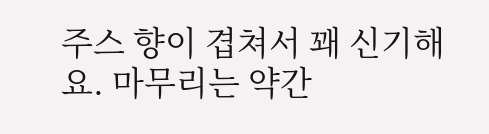주스 향이 겹쳐서 꽤 신기해요. 마무리는 약간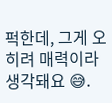퍽한데, 그게 오히려 매력이라 생각돼요 😅.